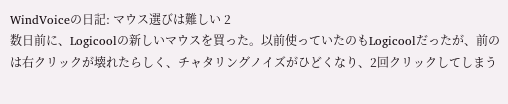WindVoiceの日記: マウス選びは難しい 2
数日前に、Logicoolの新しいマウスを買った。以前使っていたのもLogicoolだったが、前のは右クリックが壊れたらしく、チャタリングノイズがひどくなり、2回クリックしてしまう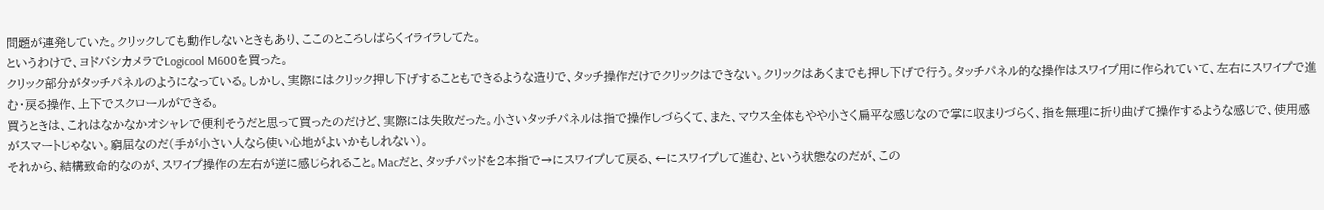問題が連発していた。クリックしても動作しないときもあり、ここのところしばらくイライラしてた。
というわけで、ヨドバシカメラでLogicool M600を買った。
クリック部分がタッチパネルのようになっている。しかし、実際にはクリック押し下げすることもできるような造りで、タッチ操作だけでクリックはできない。クリックはあくまでも押し下げで行う。タッチパネル的な操作はスワイプ用に作られていて、左右にスワイプで進む・戻る操作、上下でスクロールができる。
買うときは、これはなかなかオシャレで便利そうだと思って買ったのだけど、実際には失敗だった。小さいタッチパネルは指で操作しづらくて、また、マウス全体もやや小さく扁平な感じなので掌に収まりづらく、指を無理に折り曲げて操作するような感じで、使用感がスマートじゃない。窮屈なのだ(手が小さい人なら使い心地がよいかもしれない)。
それから、結構致命的なのが、スワイプ操作の左右が逆に感じられること。Macだと、タッチパッドを2本指で→にスワイプして戻る、←にスワイプして進む、という状態なのだが、この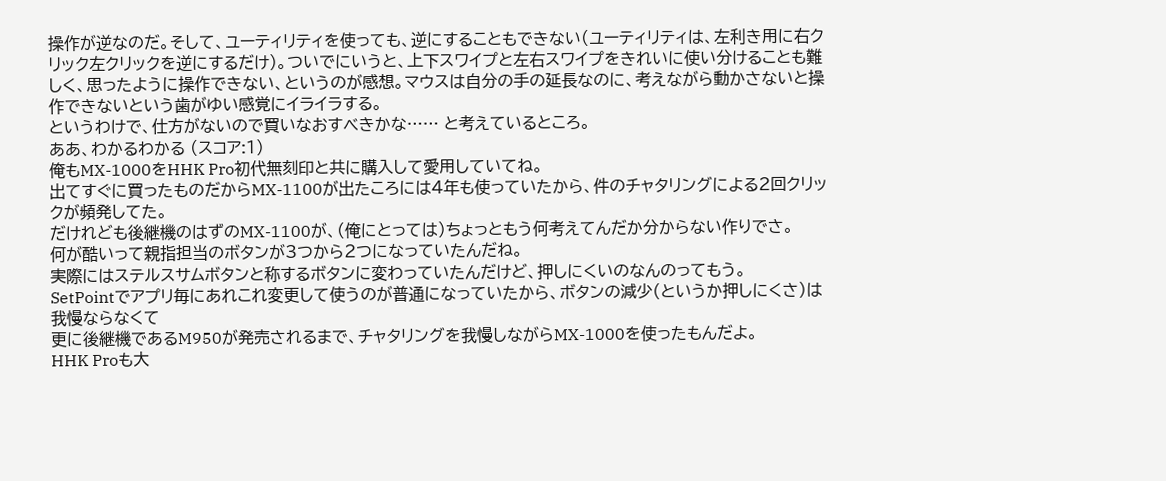操作が逆なのだ。そして、ユーティリティを使っても、逆にすることもできない(ユーティリティは、左利き用に右クリック左クリックを逆にするだけ)。ついでにいうと、上下スワイプと左右スワイプをきれいに使い分けることも難しく、思ったように操作できない、というのが感想。マウスは自分の手の延長なのに、考えながら動かさないと操作できないという歯がゆい感覚にイライラする。
というわけで、仕方がないので買いなおすべきかな…… と考えているところ。
ああ、わかるわかる (スコア:1)
俺もMX-1000をHHK Pro初代無刻印と共に購入して愛用していてね。
出てすぐに買ったものだからMX-1100が出たころには4年も使っていたから、件のチャタリングによる2回クリックが頻発してた。
だけれども後継機のはずのMX-1100が、(俺にとっては)ちょっともう何考えてんだか分からない作りでさ。
何が酷いって親指担当のボタンが3つから2つになっていたんだね。
実際にはステルスサムボタンと称するボタンに変わっていたんだけど、押しにくいのなんのってもう。
SetPointでアプリ毎にあれこれ変更して使うのが普通になっていたから、ボタンの減少(というか押しにくさ)は我慢ならなくて
更に後継機であるM950が発売されるまで、チャタリングを我慢しながらMX-1000を使ったもんだよ。
HHK Proも大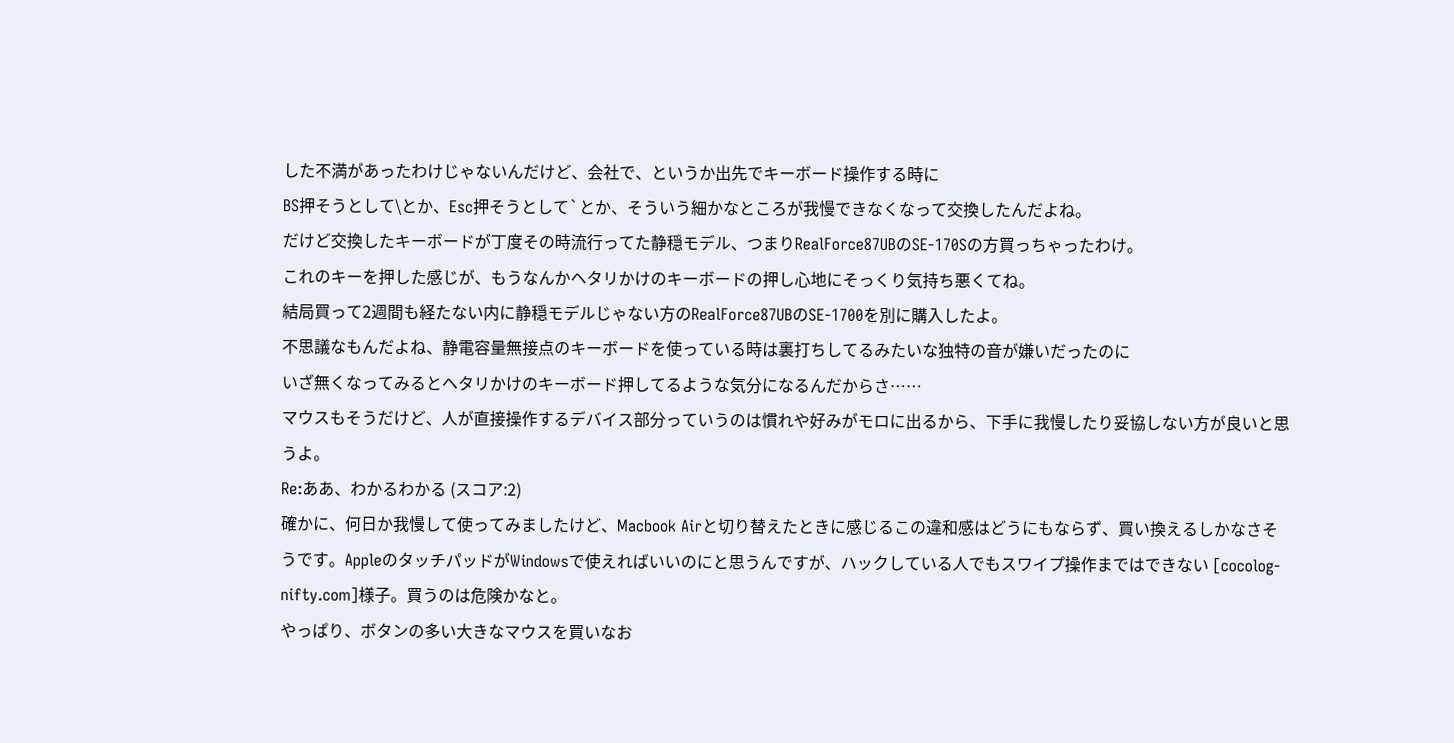した不満があったわけじゃないんだけど、会社で、というか出先でキーボード操作する時に
BS押そうとして\とか、Esc押そうとして`とか、そういう細かなところが我慢できなくなって交換したんだよね。
だけど交換したキーボードが丁度その時流行ってた静穏モデル、つまりRealForce87UBのSE-170Sの方買っちゃったわけ。
これのキーを押した感じが、もうなんかヘタリかけのキーボードの押し心地にそっくり気持ち悪くてね。
結局買って2週間も経たない内に静穏モデルじゃない方のRealForce87UBのSE-1700を別に購入したよ。
不思議なもんだよね、静電容量無接点のキーボードを使っている時は裏打ちしてるみたいな独特の音が嫌いだったのに
いざ無くなってみるとヘタリかけのキーボード押してるような気分になるんだからさ……
マウスもそうだけど、人が直接操作するデバイス部分っていうのは慣れや好みがモロに出るから、下手に我慢したり妥協しない方が良いと思うよ。
Re:ああ、わかるわかる (スコア:2)
確かに、何日か我慢して使ってみましたけど、Macbook Airと切り替えたときに感じるこの違和感はどうにもならず、買い換えるしかなさそうです。AppleのタッチパッドがWindowsで使えればいいのにと思うんですが、ハックしている人でもスワイプ操作まではできない [cocolog-nifty.com]様子。買うのは危険かなと。
やっぱり、ボタンの多い大きなマウスを買いなお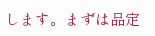します。まずは品定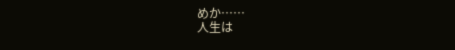めか……
人生は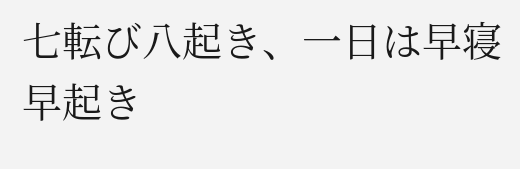七転び八起き、一日は早寝早起き